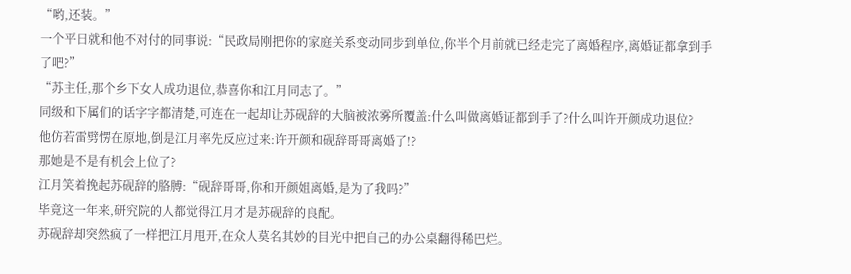“哟,还装。”
一个平日就和他不对付的同事说:“民政局刚把你的家庭关系变动同步到单位,你半个月前就已经走完了离婚程序,离婚证都拿到手了吧?”
“苏主任,那个乡下女人成功退位,恭喜你和江月同志了。”
同级和下属们的话字字都清楚,可连在一起却让苏砚辞的大脑被浓雾所覆盖:什么叫做离婚证都到手了?什么叫许开颜成功退位?
他仿若雷劈愣在原地,倒是江月率先反应过来:许开颜和砚辞哥哥离婚了!?
那她是不是有机会上位了?
江月笑着挽起苏砚辞的胳膊:“砚辞哥哥,你和开颜姐离婚,是为了我吗?”
毕竟这一年来,研究院的人都觉得江月才是苏砚辞的良配。
苏砚辞却突然疯了一样把江月甩开,在众人莫名其妙的目光中把自己的办公桌翻得稀巴烂。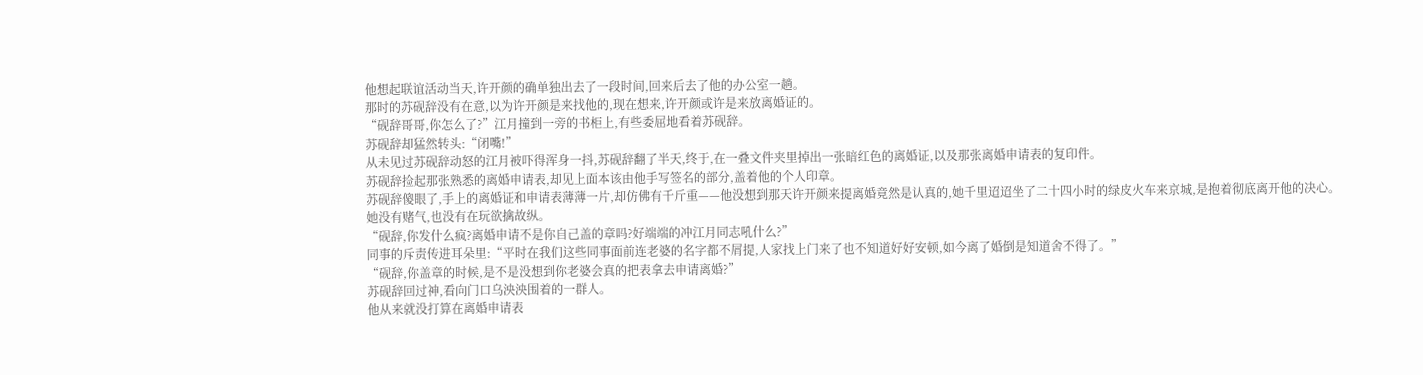他想起联谊活动当天,许开颜的确单独出去了一段时间,回来后去了他的办公室一趟。
那时的苏砚辞没有在意,以为许开颜是来找他的,现在想来,许开颜或许是来放离婚证的。
“砚辞哥哥,你怎么了?”江月撞到一旁的书柜上,有些委屈地看着苏砚辞。
苏砚辞却猛然转头:“闭嘴!”
从未见过苏砚辞动怒的江月被吓得浑身一抖,苏砚辞翻了半天,终于,在一叠文件夹里掉出一张暗红色的离婚证,以及那张离婚申请表的复印件。
苏砚辞捡起那张熟悉的离婚申请表,却见上面本该由他手写签名的部分,盖着他的个人印章。
苏砚辞傻眼了,手上的离婚证和申请表薄薄一片,却仿佛有千斤重——他没想到那天许开颜来提离婚竟然是认真的,她千里迢迢坐了二十四小时的绿皮火车来京城,是抱着彻底离开他的决心。
她没有赌气,也没有在玩欲擒故纵。
“砚辞,你发什么疯?离婚申请不是你自己盖的章吗?好端端的冲江月同志吼什么?”
同事的斥责传进耳朵里:“平时在我们这些同事面前连老婆的名字都不屑提,人家找上门来了也不知道好好安顿,如今离了婚倒是知道舍不得了。”
“砚辞,你盖章的时候,是不是没想到你老婆会真的把表拿去申请离婚?”
苏砚辞回过神,看向门口乌泱泱围着的一群人。
他从来就没打算在离婚申请表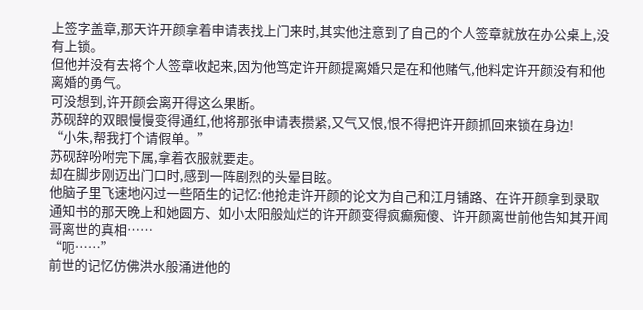上签字盖章,那天许开颜拿着申请表找上门来时,其实他注意到了自己的个人签章就放在办公桌上,没有上锁。
但他并没有去将个人签章收起来,因为他笃定许开颜提离婚只是在和他赌气,他料定许开颜没有和他离婚的勇气。
可没想到,许开颜会离开得这么果断。
苏砚辞的双眼慢慢变得通红,他将那张申请表攒紧,又气又恨,恨不得把许开颜抓回来锁在身边!
“小朱,帮我打个请假单。”
苏砚辞吩咐完下属,拿着衣服就要走。
却在脚步刚迈出门口时,感到一阵剧烈的头晕目眩。
他脑子里飞速地闪过一些陌生的记忆:他抢走许开颜的论文为自己和江月铺路、在许开颜拿到录取通知书的那天晚上和她圆方、如小太阳般灿烂的许开颜变得疯癫痴傻、许开颜离世前他告知其开闻哥离世的真相……
“呃……”
前世的记忆仿佛洪水般涌进他的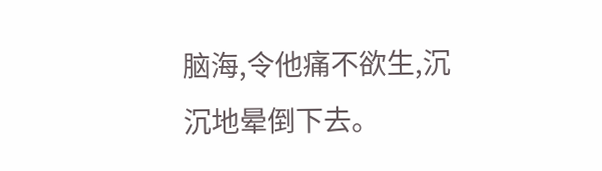脑海,令他痛不欲生,沉沉地晕倒下去。